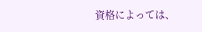資格によっては、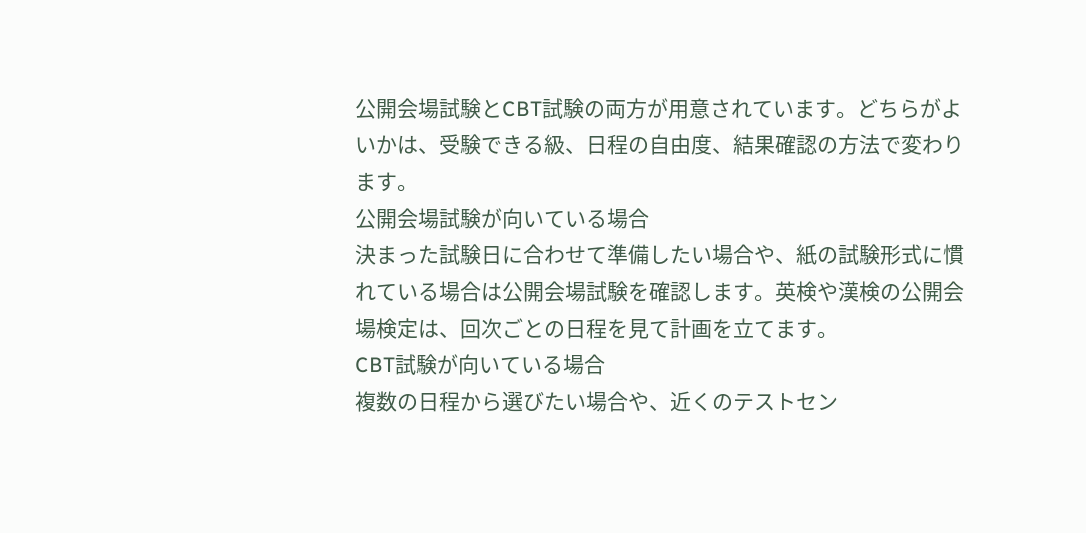公開会場試験とCBT試験の両方が用意されています。どちらがよいかは、受験できる級、日程の自由度、結果確認の方法で変わります。
公開会場試験が向いている場合
決まった試験日に合わせて準備したい場合や、紙の試験形式に慣れている場合は公開会場試験を確認します。英検や漢検の公開会場検定は、回次ごとの日程を見て計画を立てます。
CBT試験が向いている場合
複数の日程から選びたい場合や、近くのテストセン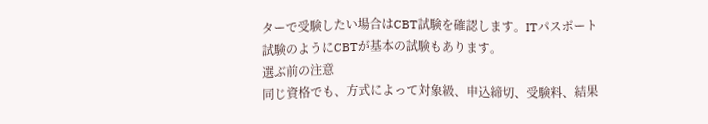ターで受験したい場合はCBT試験を確認します。ITパスポート試験のようにCBTが基本の試験もあります。
選ぶ前の注意
同じ資格でも、方式によって対象級、申込締切、受験料、結果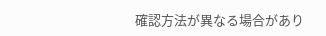確認方法が異なる場合があり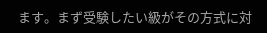ます。まず受験したい級がその方式に対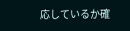応しているか確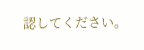認してください。